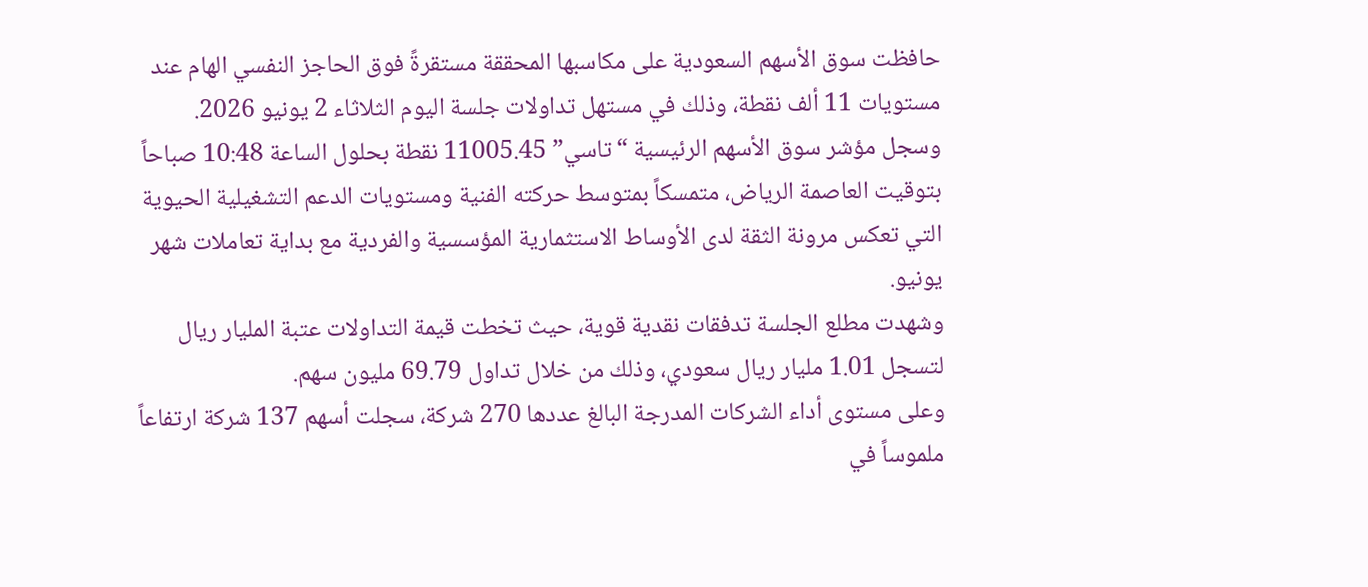حافظت سوق الأسهم السعودية على مكاسبها المحققة مستقرةً فوق الحاجز النفسي الهام عند مستويات 11 ألف نقطة، وذلك في مستهل تداولات جلسة اليوم الثلاثاء 2 يونيو 2026.
وسجل مؤشر سوق الأسهم الرئيسية “تاسي” 11005.45 نقطة بحلول الساعة 10:48 صباحاً بتوقيت العاصمة الرياض، متمسكاً بمتوسط حركته الفنية ومستويات الدعم التشغيلية الحيوية التي تعكس مرونة الثقة لدى الأوساط الاستثمارية المؤسسية والفردية مع بداية تعاملات شهر يونيو.
وشهدت مطلع الجلسة تدفقات نقدية قوية، حيث تخطت قيمة التداولات عتبة المليار ريال لتسجل 1.01 مليار ريال سعودي، وذلك من خلال تداول 69.79 مليون سهم.
وعلى مستوى أداء الشركات المدرجة البالغ عددها 270 شركة، سجلت أسهم 137 شركة ارتفاعاً ملموساً في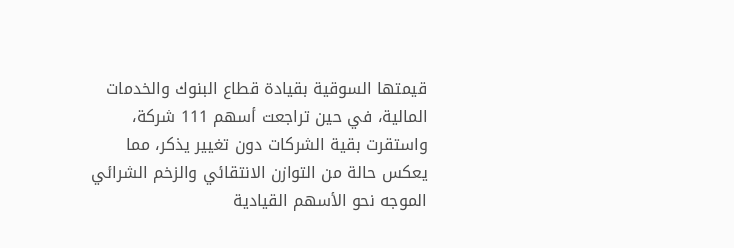قيمتها السوقية بقيادة قطاع البنوك والخدمات المالية، في حين تراجعت أسهم 111 شركة، واستقرت بقية الشركات دون تغيير يذكر، مما يعكس حالة من التوازن الانتقائي والزخم الشرائي الموجه نحو الأسهم القيادية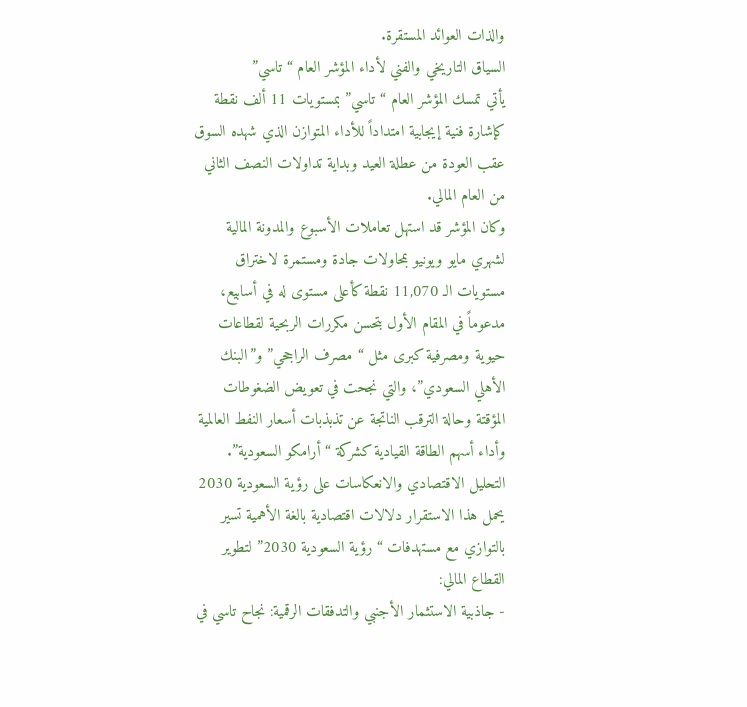والذات العوائد المستقرة.
السياق التاريخي والفني لأداء المؤشر العام “تاسي”
يأتي تمسك المؤشر العام “تاسي” بمستويات 11 ألف نقطة كإشارة فنية إيجابية امتداداً للأداء المتوازن الذي شهده السوق عقب العودة من عطلة العيد وبداية تداولات النصف الثاني من العام المالي.
وكان المؤشر قد استهل تعاملات الأسبوع والمدونة المالية لشهري مايو ويونيو بمحاولات جادة ومستمرة لاختراق مستويات الـ 11,070 نقطة كأعلى مستوى له في أسابيع، مدعوماً في المقام الأول بتحسن مكررات الربحية لقطاعات حيوية ومصرفية كبرى مثل “مصرف الراجحي” و”البنك الأهلي السعودي”، والتي نجحت في تعويض الضغوطات المؤقتة وحالة الترقب الناتجة عن تذبذبات أسعار النفط العالمية وأداء أسهم الطاقة القيادية كشركة “أرامكو السعودية”.
التحليل الاقتصادي والانعكاسات على رؤية السعودية 2030
يحمل هذا الاستقرار دلالات اقتصادية بالغة الأهمية تسير بالتوازي مع مستهدفات “رؤية السعودية 2030” لتطوير القطاع المالي:
- جاذبية الاستثمار الأجنبي والتدفقات الرقمية: نجاح تاسي في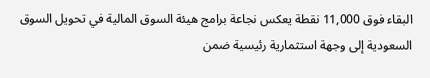البقاء فوق 11,000 نقطة يعكس نجاعة برامج هيئة السوق المالية في تحويل السوق السعودية إلى وجهة استثمارية رئيسية ضمن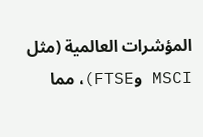المؤشرات العالمية (مثل MSCI وFTSE)، مما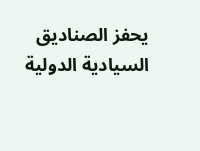يحفز الصناديق السيادية الدولية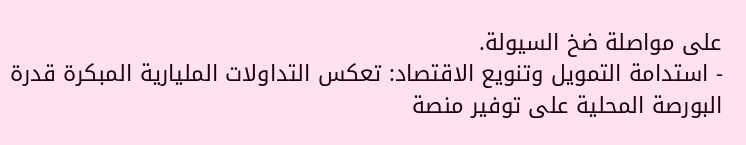على مواصلة ضخ السيولة.
- استدامة التمويل وتنويع الاقتصاد: تعكس التداولات المليارية المبكرة قدرة البورصة المحلية على توفير منصة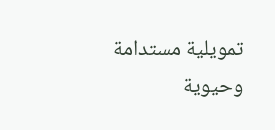تمويلية مستدامة وحيوية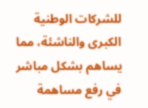للشركات الوطنية الكبرى والناشئة، مما يساهم بشكل مباشر في رفع مساهمة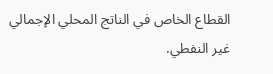القطاع الخاص في الناتج المحلي الإجمالي غير النفطي.